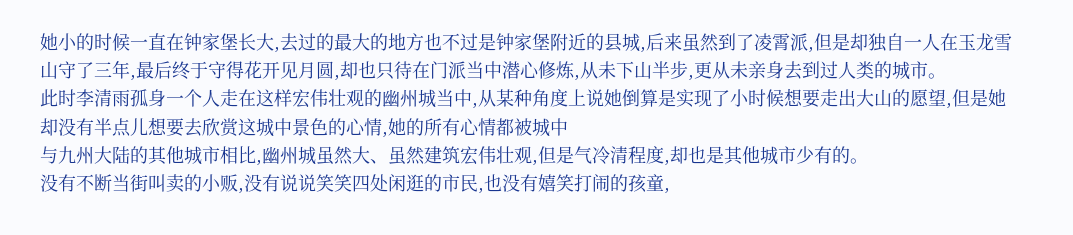她小的时候一直在钟家堡长大,去过的最大的地方也不过是钟家堡附近的县城,后来虽然到了凌霄派,但是却独自一人在玉龙雪山守了三年,最后终于守得花开见月圆,却也只待在门派当中潜心修炼,从未下山半步,更从未亲身去到过人类的城市。
此时李清雨孤身一个人走在这样宏伟壮观的幽州城当中,从某种角度上说她倒算是实现了小时候想要走出大山的愿望,但是她却没有半点儿想要去欣赏这城中景色的心情,她的所有心情都被城中
与九州大陆的其他城市相比,幽州城虽然大、虽然建筑宏伟壮观,但是气冷清程度,却也是其他城市少有的。
没有不断当街叫卖的小贩,没有说说笑笑四处闲逛的市民,也没有嬉笑打闹的孩童,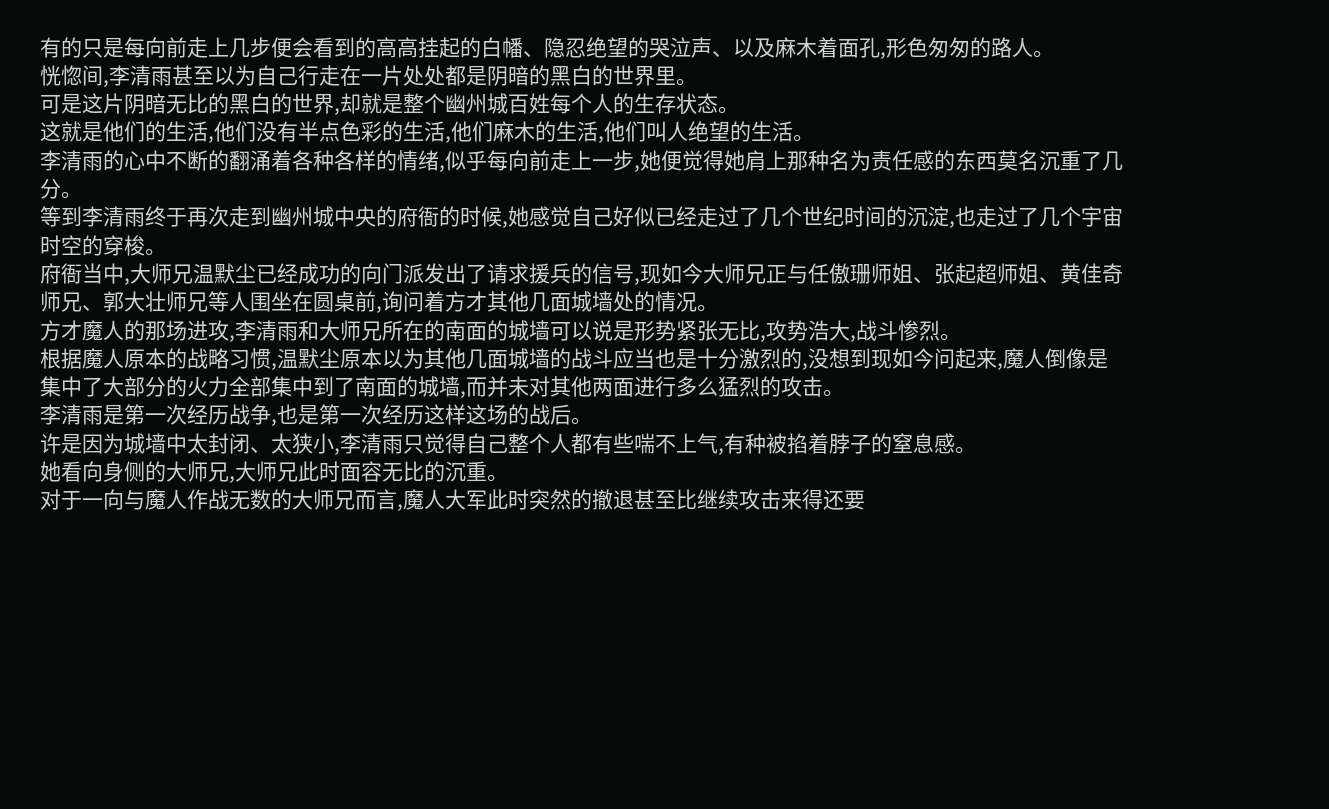有的只是每向前走上几步便会看到的高高挂起的白幡、隐忍绝望的哭泣声、以及麻木着面孔,形色匆匆的路人。
恍惚间,李清雨甚至以为自己行走在一片处处都是阴暗的黑白的世界里。
可是这片阴暗无比的黑白的世界,却就是整个幽州城百姓每个人的生存状态。
这就是他们的生活,他们没有半点色彩的生活,他们麻木的生活,他们叫人绝望的生活。
李清雨的心中不断的翻涌着各种各样的情绪,似乎每向前走上一步,她便觉得她肩上那种名为责任感的东西莫名沉重了几分。
等到李清雨终于再次走到幽州城中央的府衙的时候,她感觉自己好似已经走过了几个世纪时间的沉淀,也走过了几个宇宙时空的穿梭。
府衙当中,大师兄温默尘已经成功的向门派发出了请求援兵的信号,现如今大师兄正与任傲珊师姐、张起超师姐、黄佳奇师兄、郭大壮师兄等人围坐在圆桌前,询问着方才其他几面城墙处的情况。
方才魔人的那场进攻,李清雨和大师兄所在的南面的城墙可以说是形势紧张无比,攻势浩大,战斗惨烈。
根据魔人原本的战略习惯,温默尘原本以为其他几面城墙的战斗应当也是十分激烈的,没想到现如今问起来,魔人倒像是集中了大部分的火力全部集中到了南面的城墙,而并未对其他两面进行多么猛烈的攻击。
李清雨是第一次经历战争,也是第一次经历这样这场的战后。
许是因为城墙中太封闭、太狭小,李清雨只觉得自己整个人都有些喘不上气,有种被掐着脖子的窒息感。
她看向身侧的大师兄,大师兄此时面容无比的沉重。
对于一向与魔人作战无数的大师兄而言,魔人大军此时突然的撤退甚至比继续攻击来得还要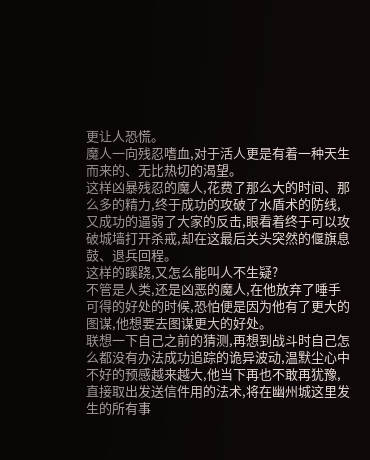更让人恐慌。
魔人一向残忍嗜血,对于活人更是有着一种天生而来的、无比热切的渴望。
这样凶暴残忍的魔人,花费了那么大的时间、那么多的精力,终于成功的攻破了水盾术的防线,又成功的逼弱了大家的反击,眼看着终于可以攻破城墙打开杀戒,却在这最后关头突然的偃旗息鼓、退兵回程。
这样的蹊跷,又怎么能叫人不生疑?
不管是人类,还是凶恶的魔人,在他放弃了唾手可得的好处的时候,恐怕便是因为他有了更大的图谋,他想要去图谋更大的好处。
联想一下自己之前的猜测,再想到战斗时自己怎么都没有办法成功追踪的诡异波动,温默尘心中不好的预感越来越大,他当下再也不敢再犹豫,直接取出发送信件用的法术,将在幽州城这里发生的所有事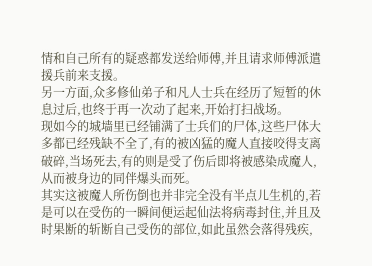情和自己所有的疑惑都发送给师傅,并且请求师傅派遣援兵前来支援。
另一方面,众多修仙弟子和凡人士兵在经历了短暂的休息过后,也终于再一次动了起来,开始打扫战场。
现如今的城墙里已经铺满了士兵们的尸体,这些尸体大多都已经残缺不全了,有的被凶猛的魔人直接咬得支离破碎,当场死去,有的则是受了伤后即将被感染成魔人,从而被身边的同伴爆头而死。
其实这被魔人所伤倒也并非完全没有半点儿生机的,若是可以在受伤的一瞬间便运起仙法将病毒封住,并且及时果断的斩断自己受伤的部位,如此虽然会落得残疾,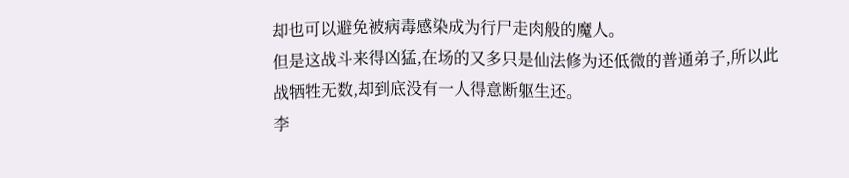却也可以避免被病毒感染成为行尸走肉般的魔人。
但是这战斗来得凶猛,在场的又多只是仙法修为还低微的普通弟子,所以此战牺牲无数,却到底没有一人得意断躯生还。
李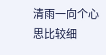清雨一向个心思比较细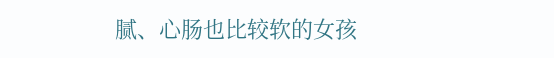腻、心肠也比较软的女孩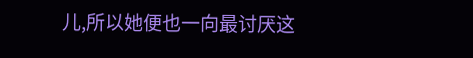儿,所以她便也一向最讨厌这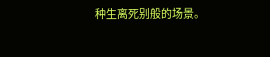种生离死别般的场景。